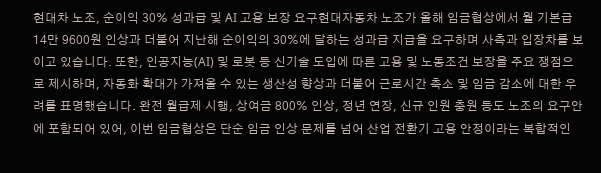현대차 노조, 순이익 30% 성과급 및 AI 고용 보장 요구현대자동차 노조가 올해 임금협상에서 월 기본급 14만 9600원 인상과 더불어 지난해 순이익의 30%에 달하는 성과급 지급을 요구하며 사측과 입장차를 보이고 있습니다. 또한, 인공지능(AI) 및 로봇 등 신기술 도입에 따른 고용 및 노동조건 보장을 주요 쟁점으로 제시하며, 자동화 확대가 가져올 수 있는 생산성 향상과 더불어 근로시간 축소 및 임금 감소에 대한 우려를 표명했습니다. 완전 월급제 시행, 상여금 800% 인상, 정년 연장, 신규 인원 충원 등도 노조의 요구안에 포함되어 있어, 이번 임금협상은 단순 임금 인상 문제를 넘어 산업 전환기 고용 안정이라는 복합적인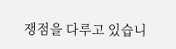쟁점을 다루고 있습니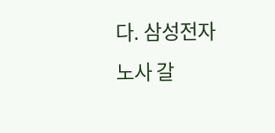다. 삼성전자 노사 갈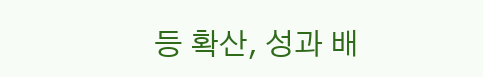등 확산, 성과 배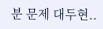분 문제 대두현..